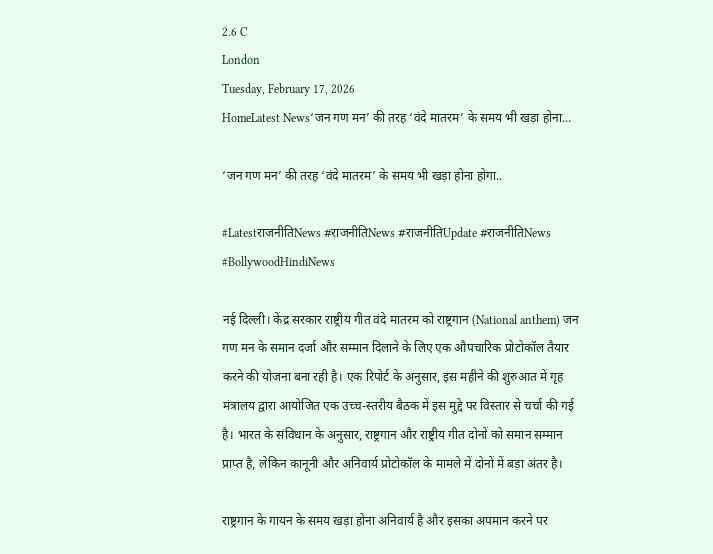2.6 C
London
Tuesday, February 17, 2026
HomeLatest News‘जन गण मन’ की तरह ‘वंदे मातरम’ के समय भी खड़ा होना...

‘जन गण मन’ की तरह ‘वंदे मातरम’ के समय भी खड़ा होना होगा..

#LatestराजनीतिNews #राजनीतिNews #राजनीतिUpdate #राजनीतिNews #BollywoodHindiNews

नई दिल्‍ली। केंद्र सरकार राष्ट्रीय गीत वंदे मातरम को राष्ट्रगान (National anthem) जन गण मन के समान दर्जा और सम्मान दिलाने के लिए एक औपचारिक प्रोटोकॉल तैयार करने की योजना बना रही है। एक रिपोर्ट के अनुसार, इस महीने की शुरुआत में गृह मंत्रालय द्वारा आयोजित एक उच्च-स्तरीय बैठक में इस मुद्दे पर विस्तार से चर्चा की गई है। भारत के संविधान के अनुसार, राष्ट्रगान और राष्ट्रीय गीत दोनों को समान सम्मान प्राप्त है, लेकिन कानूनी और अनिवार्य प्रोटोकॉल के मामले में दोनों में बड़ा अंतर है।

राष्ट्रगान के गायन के समय खड़ा होना अनिवार्य है और इसका अपमान करने पर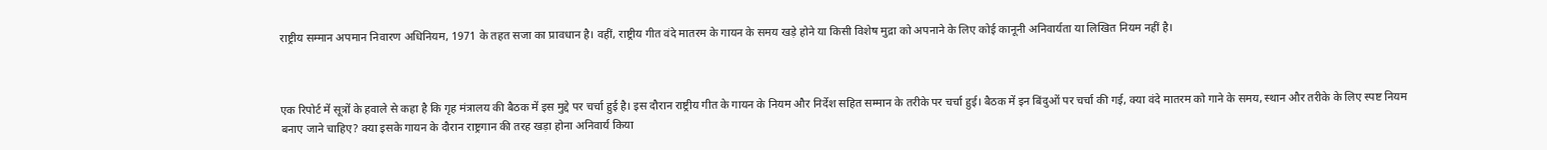राष्ट्रीय सम्मान अपमान निवारण अधिनियम, 1971 के तहत सजा का प्रावधान है। वहीं, राष्ट्रीय गीत वंदे मातरम के गायन के समय खड़े होने या किसी विशेष मुद्रा को अपनाने के लिए कोई कानूनी अनिवार्यता या लिखित नियम नहीं है।



एक रिपोर्ट में सूत्रों के हवाले से कहा है कि गृह मंत्रालय की बैठक में इस मुद्दे पर चर्चा हुई है। इस दौरान राष्ट्रीय गीत के गायन के नियम और निर्देश सहित सम्मान के तरीके पर चर्चा हुई। बैठक में इन बिंदुओं पर चर्चा की गई, क्या वंदे मातरम को गाने के समय, स्थान और तरीके के लिए स्पष्ट नियम बनाए जाने चाहिए? क्या इसके गायन के दौरान राष्ट्रगान की तरह खड़ा होना अनिवार्य किया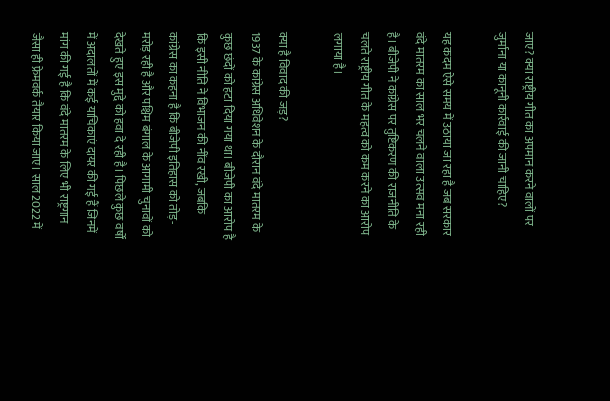जाए? क्या राष्ट्रीय गीत का अपमान करने वालों पर जुर्माना या कानूनी कार्रवाई की जानी चाहिए?

यह कदम ऐसे समय में उठाया जा रहा है जब सरकार वंदे मातरम का साल भर चलने वाला उत्सव मना रही है। बीजेपी ने कांग्रेस पर तुष्टिकरण की राजनीति के चलते राष्ट्रीय गीत के महत्व को कम करने का आरोप लगाया है।

क्या है विवाद की जड़?
1937 के कांग्रेस अधिवेशन के दौरान वंदे मातरम के कुछ छंदों को हटा दिया गया था। बीजेपी का आरोप है कि इसी नीति ने विभाजन की नींव रखी, जबकि कांग्रेस का कहना है कि बीजेपी इतिहास को तोड़-मरोड़ रही है और पश्चिम बंगाल के आगामी चुनावों को देखते हुए इस मुद्दे को हवा दे रही है। पिछले कुछ वर्षों में अदालतों में कई याचिकाएं दायर की गई हैं जिनमें मांग की गई है कि वंदे मातरम के लिए भी राष्ट्रगान जैसा ही फ्रेमवर्क तैयार किया जाए। साल 2022 में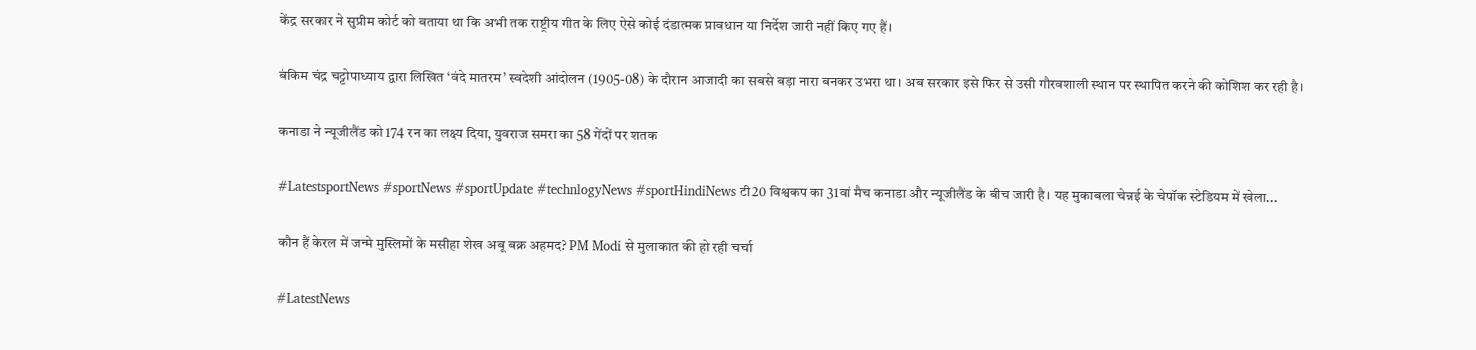केंद्र सरकार ने सुप्रीम कोर्ट को बताया था कि अभी तक राष्ट्रीय गीत के लिए ऐसे कोई दंडात्मक प्रावधान या निर्देश जारी नहीं किए गए हैं।

बंकिम चंद्र चट्टोपाध्याय द्वारा लिखित ‘वंदे मातरम’ स्वदेशी आंदोलन (1905-08) के दौरान आजादी का सबसे बड़ा नारा बनकर उभरा था। अब सरकार इसे फिर से उसी गौरवशाली स्थान पर स्थापित करने की कोशिश कर रही है।

कनाडा ने न्यूजीलैंड को 174 रन का लक्ष्य दिया, युवराज समरा का 58 गेंदों पर शतक

#LatestsportNews #sportNews #sportUpdate #technlogyNews #sportHindiNews टी20 विश्वकप का 31वां मैच कनाडा और न्यूजीलैंड के बीच जारी है। यह मुकाबला चेन्नई के चेपॉक स्टेडियम में खेला...

कौन हैं केरल में जन्मे मुस्लिमों के मसीहा शेख अबू बक्र अहमद? PM Modi से मुलाकात की हो रही चर्चा

#LatestNews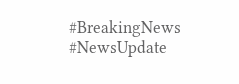#BreakingNews #NewsUpdate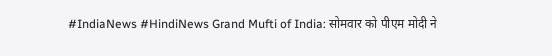#IndiaNews #HindiNews Grand Mufti of India: सोमवार को पीएम मोदी ने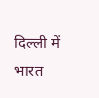दिल्ली में भारत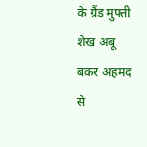के ग्रैंड मुफ्ती शेख अबू बकर अहमद से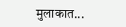मुलाकात...